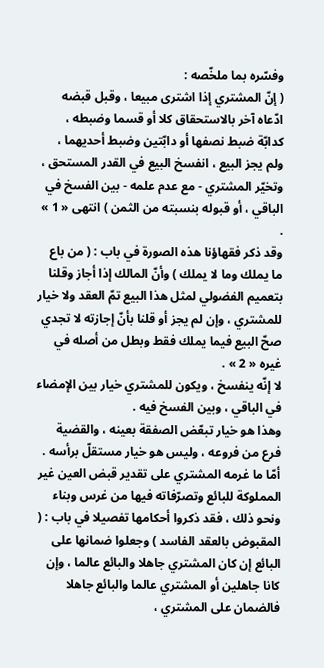وفسّره بما ملخّصه :
( إنّ المشتري إذا اشترى مبيعا ، وقبل قبضه ادّعاه آخر بالاستحقاق كلا أو قسما وضبطه ، كدابّة ضبط نصفها أو دابّتين وضبط أحديهما ، ولم يجز البيع ، انفسخ البيع في القدر المستحق ، وتخيّر المشتري - مع عدم علمه - بين الفسخ في الباقي ، أو قبوله بنسبته من الثمن ) انتهى « 1 » .
وقد ذكر فقهاؤنا هذه الصورة في باب : ( من باع ما يملك وما لا يملك ) وأنّ المالك إذا أجاز وقلنا بتعميم الفضولي لمثل هذا البيع تمّ العقد ولا خيار للمشتري ، وإن لم يجز أو قلنا بأنّ إجازته لا تجدي صحّ البيع فيما يملك فقط وبطل من أصله في غيره « 2 » .
لا إنّه ينفسخ ، ويكون للمشتري خيار بين الإمضاء في الباقي ، وبين الفسخ فيه .
وهذا هو خيار تبعّض الصفقة بعينه ، والقضية فرع من فروعه ، وليس هو خيار مستقلّ برأسه .
أمّا ما غرمه المشتري على تقدير قبض العين غير المملوكة للبائع وتصرّفاته فيها من غرس وبناء ونحو ذلك ، فقد ذكروا أحكامها تفصيلا في باب : ( المقبوض بالعقد الفاسد ) وجعلوا ضمانها على البائع إن كان المشتري جاهلا والبائع عالما ، وإن كانا جاهلين أو المشتري عالما والبائع جاهلا فالضمان على المشتري ،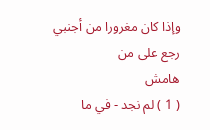وإذا كان مغرورا من أجنبي رجع على من
هامش
( 1 ) لم نجد - في ما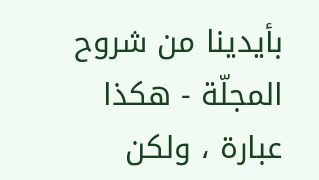بأيدينا من شروح المجلّة - هكذا عبارة ، ولكن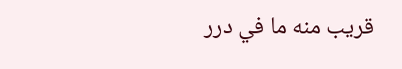قريب منه ما في درر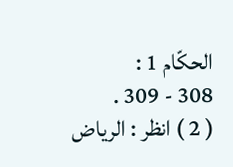الحكّام 1 :
308 - 309 .
( 2 ) انظر : الرياض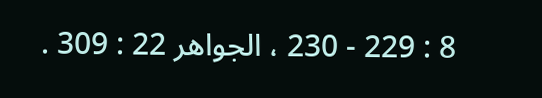8 : 229 - 230 ، الجواهر 22 : 309 .